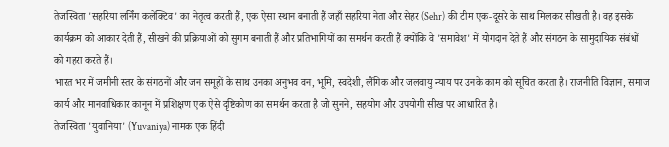तेजस्विता 'सहरिया लर्निंग कलेक्टिव' का नेतृत्व करती हैं, एक ऐसा स्थान बनाती हैं जहाँ सहरिया नेता और सेहर (Sehr) की टीम एक-दूसरे के साथ मिलकर सीखती है। वह इसके कार्यक्रम को आकार देती हैं, सीखने की प्रक्रियाओं को सुगम बनाती हैं और प्रतिभागियों का समर्थन करती हैं क्योंकि वे 'समावेश' में योगदान देते हैं और संगठन के सामुदायिक संबंधों को गहरा करते हैं।
भारत भर में जमीनी स्तर के संगठनों और जन समूहों के साथ उनका अनुभव वन, भूमि, स्वदेशी, लैंगिक और जलवायु न्याय पर उनके काम को सूचित करता है। राजनीति विज्ञान, समाज कार्य और मानवाधिकार कानून में प्रशिक्षण एक ऐसे दृष्टिकोण का समर्थन करता है जो सुनने, सहयोग और उपयोगी सीख पर आधारित है।
तेजस्विता 'युवानिया' (Yuvaniya) नामक एक हिंदी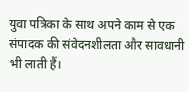युवा पत्रिका के साथ अपने काम से एक संपादक की संवेदनशीलता और सावधानी भी लाती हैं।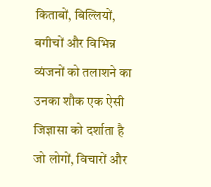किताबों, बिल्लियों, बगीचों और विभिन्न व्यंजनों को तलाशने का उनका शौक एक ऐसी जिज्ञासा को दर्शाता है जो लोगों, विचारों और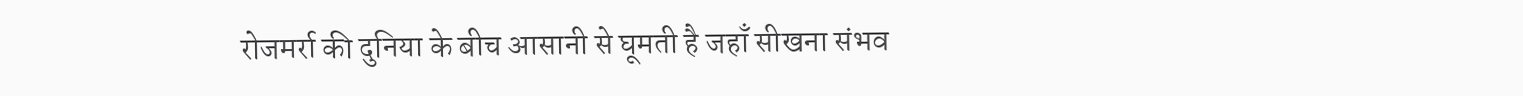रोजमर्रा की दुनिया के बीच आसानी से घूमती है जहाँ सीखना संभव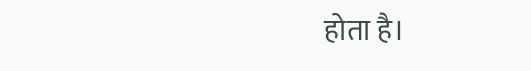होता है।